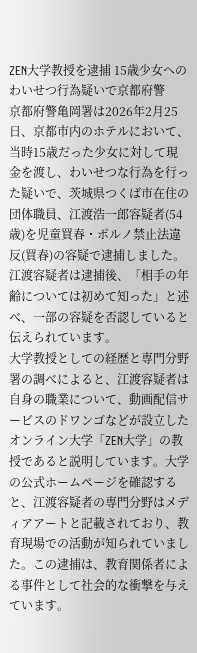ZEN大学教授を逮捕 15歳少女へのわいせつ行為疑いで京都府警
京都府警亀岡署は2026年2月25日、京都市内のホテルにおいて、当時15歳だった少女に対して現金を渡し、わいせつな行為を行った疑いで、茨城県つくば市在住の団体職員、江渡浩一郎容疑者(54歳)を児童買春・ポルノ禁止法違反(買春)の容疑で逮捕しました。江渡容疑者は逮捕後、「相手の年齢については初めて知った」と述べ、一部の容疑を否認していると伝えられています。
大学教授としての経歴と専門分野
署の調べによると、江渡容疑者は自身の職業について、動画配信サービスのドワンゴなどが設立したオンライン大学「ZEN大学」の教授であると説明しています。大学の公式ホームページを確認すると、江渡容疑者の専門分野はメディアアートと記載されており、教育現場での活動が知られていました。この逮捕は、教育関係者による事件として社会的な衝撃を与えています。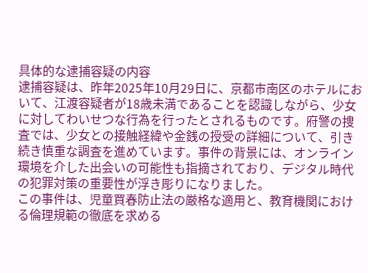具体的な逮捕容疑の内容
逮捕容疑は、昨年2025年10月29日に、京都市南区のホテルにおいて、江渡容疑者が18歳未満であることを認識しながら、少女に対してわいせつな行為を行ったとされるものです。府警の捜査では、少女との接触経緯や金銭の授受の詳細について、引き続き慎重な調査を進めています。事件の背景には、オンライン環境を介した出会いの可能性も指摘されており、デジタル時代の犯罪対策の重要性が浮き彫りになりました。
この事件は、児童買春防止法の厳格な適用と、教育機関における倫理規範の徹底を求める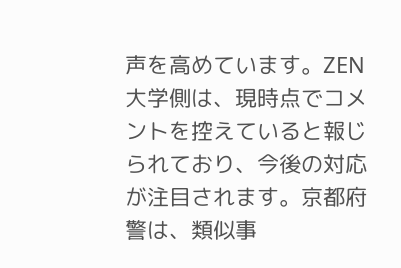声を高めています。ZEN大学側は、現時点でコメントを控えていると報じられており、今後の対応が注目されます。京都府警は、類似事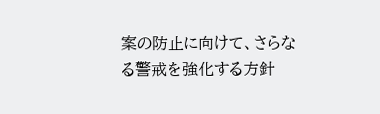案の防止に向けて、さらなる警戒を強化する方針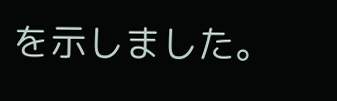を示しました。